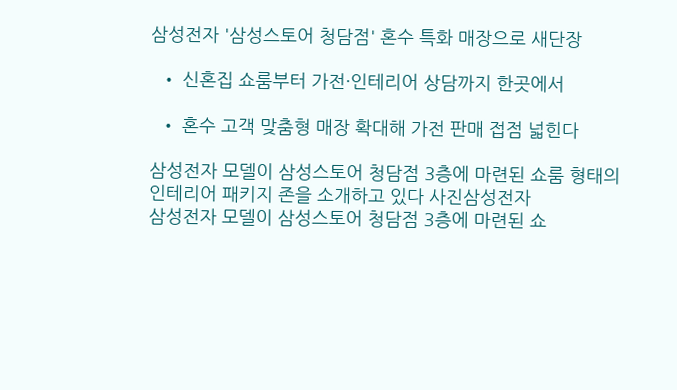삼성전자 '삼성스토어 청담점' 혼수 특화 매장으로 새단장

  • 신혼집 쇼룸부터 가전·인테리어 상담까지 한곳에서

  • 혼수 고객 맞춤형 매장 확대해 가전 판매 접점 넓힌다

삼성전자 모델이 삼성스토어 청담점 3층에 마련된 쇼룸 형태의 인테리어 패키지 존을 소개하고 있다 사진삼성전자
삼성전자 모델이 삼성스토어 청담점 3층에 마련된 쇼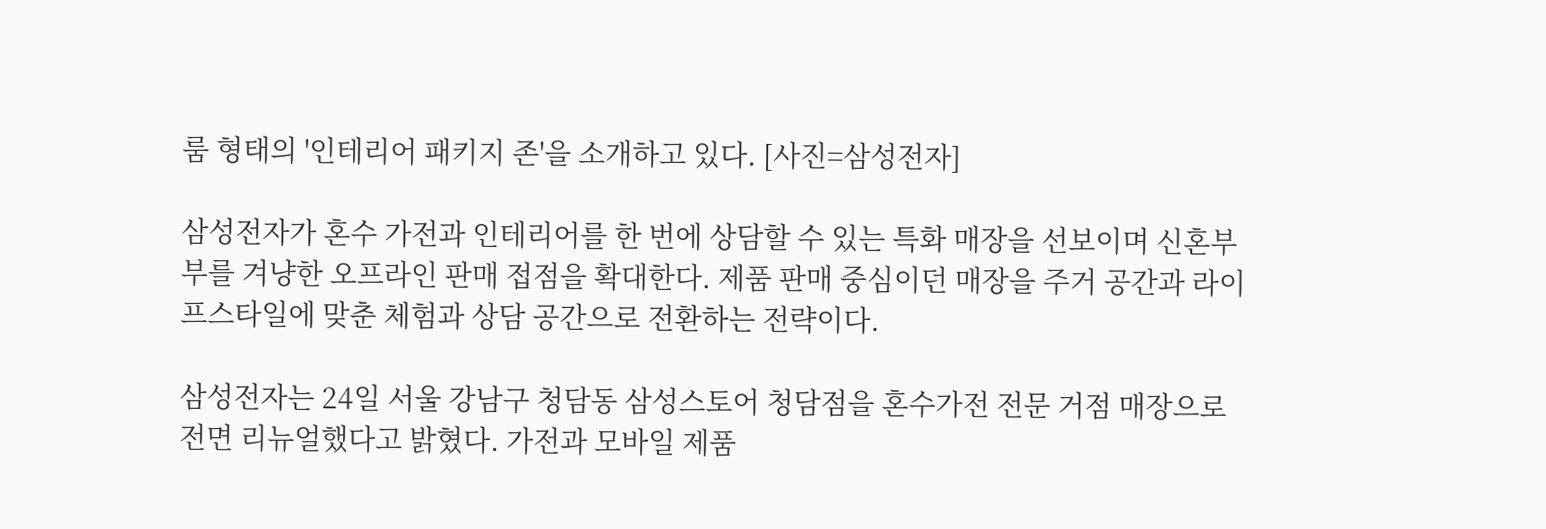룸 형태의 '인테리어 패키지 존'을 소개하고 있다. [사진=삼성전자]

삼성전자가 혼수 가전과 인테리어를 한 번에 상담할 수 있는 특화 매장을 선보이며 신혼부부를 겨냥한 오프라인 판매 접점을 확대한다. 제품 판매 중심이던 매장을 주거 공간과 라이프스타일에 맞춘 체험과 상담 공간으로 전환하는 전략이다.

삼성전자는 24일 서울 강남구 청담동 삼성스토어 청담점을 혼수가전 전문 거점 매장으로 전면 리뉴얼했다고 밝혔다. 가전과 모바일 제품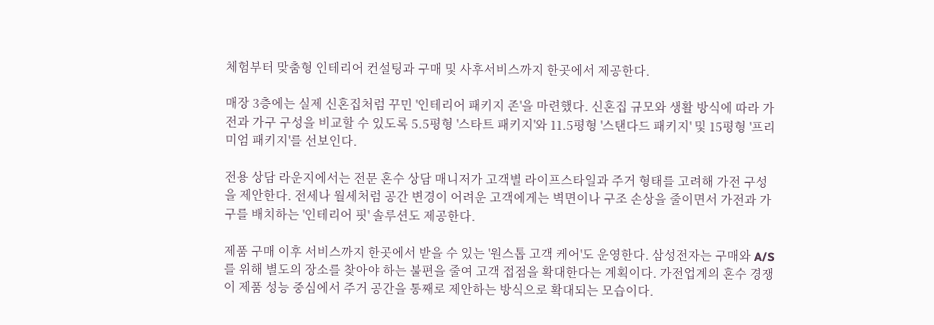체험부터 맞춤형 인테리어 컨설팅과 구매 및 사후서비스까지 한곳에서 제공한다.

매장 3층에는 실제 신혼집처럼 꾸민 '인테리어 패키지 존'을 마련했다. 신혼집 규모와 생활 방식에 따라 가전과 가구 구성을 비교할 수 있도록 5.5평형 '스타트 패키지'와 11.5평형 '스탠다드 패키지' 및 15평형 '프리미엄 패키지'를 선보인다.

전용 상담 라운지에서는 전문 혼수 상담 매니저가 고객별 라이프스타일과 주거 형태를 고려해 가전 구성을 제안한다. 전세나 월세처럼 공간 변경이 어려운 고객에게는 벽면이나 구조 손상을 줄이면서 가전과 가구를 배치하는 '인테리어 핏' 솔루션도 제공한다.

제품 구매 이후 서비스까지 한곳에서 받을 수 있는 '원스톱 고객 케어'도 운영한다. 삼성전자는 구매와 A/S를 위해 별도의 장소를 찾아야 하는 불편을 줄여 고객 접점을 확대한다는 계획이다. 가전업계의 혼수 경쟁이 제품 성능 중심에서 주거 공간을 통째로 제안하는 방식으로 확대되는 모습이다.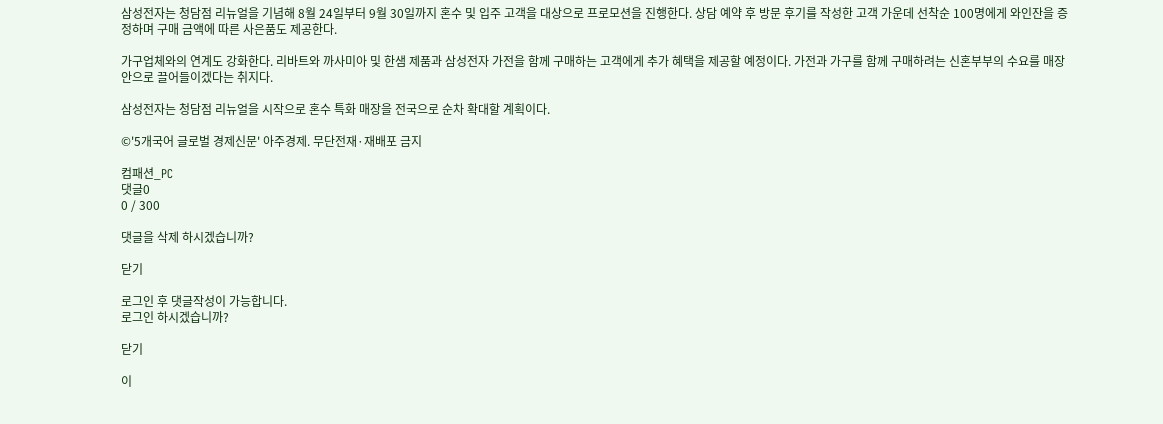삼성전자는 청담점 리뉴얼을 기념해 8월 24일부터 9월 30일까지 혼수 및 입주 고객을 대상으로 프로모션을 진행한다. 상담 예약 후 방문 후기를 작성한 고객 가운데 선착순 100명에게 와인잔을 증정하며 구매 금액에 따른 사은품도 제공한다.

가구업체와의 연계도 강화한다. 리바트와 까사미아 및 한샘 제품과 삼성전자 가전을 함께 구매하는 고객에게 추가 혜택을 제공할 예정이다. 가전과 가구를 함께 구매하려는 신혼부부의 수요를 매장 안으로 끌어들이겠다는 취지다.

삼성전자는 청담점 리뉴얼을 시작으로 혼수 특화 매장을 전국으로 순차 확대할 계획이다.

©'5개국어 글로벌 경제신문' 아주경제. 무단전재·재배포 금지

컴패션_PC
댓글0
0 / 300

댓글을 삭제 하시겠습니까?

닫기

로그인 후 댓글작성이 가능합니다.
로그인 하시겠습니까?

닫기

이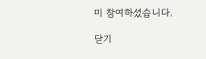미 참여하셨습니다.

닫기